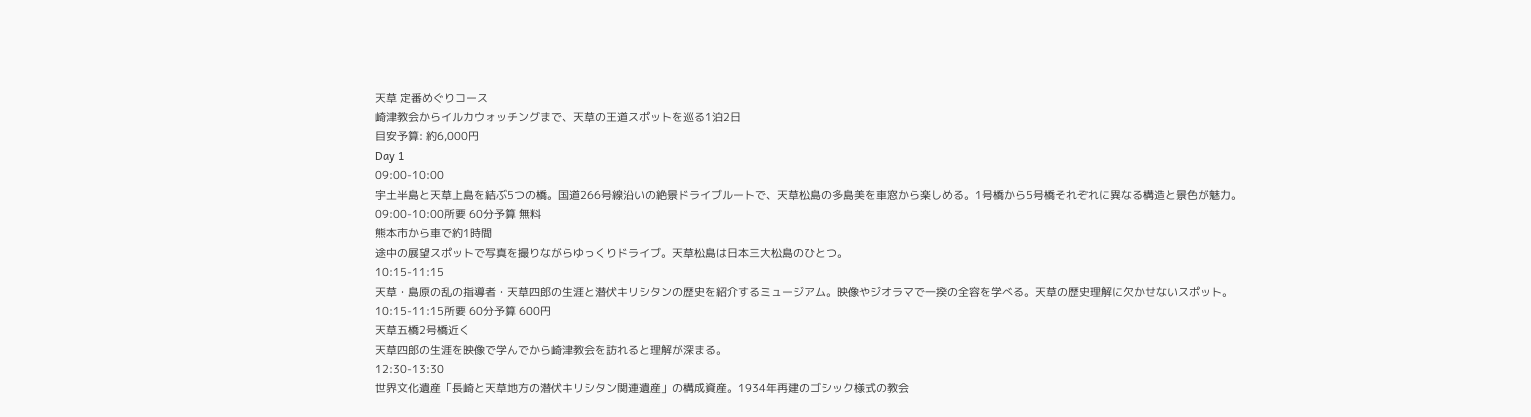天草 定番めぐりコース
崎津教会からイルカウォッチングまで、天草の王道スポットを巡る1泊2日
目安予算: 約6,000円
Day 1
09:00-10:00
宇土半島と天草上島を結ぶ5つの橋。国道266号線沿いの絶景ドライブルートで、天草松島の多島美を車窓から楽しめる。1号橋から5号橋それぞれに異なる構造と景色が魅力。
09:00-10:00所要 60分予算 無料
熊本市から車で約1時間
途中の展望スポットで写真を撮りながらゆっくりドライブ。天草松島は日本三大松島のひとつ。
10:15-11:15
天草・島原の乱の指導者・天草四郎の生涯と潜伏キリシタンの歴史を紹介するミュージアム。映像やジオラマで一揆の全容を学べる。天草の歴史理解に欠かせないスポット。
10:15-11:15所要 60分予算 600円
天草五橋2号橋近く
天草四郎の生涯を映像で学んでから崎津教会を訪れると理解が深まる。
12:30-13:30
世界文化遺産「長崎と天草地方の潜伏キリシタン関連遺産」の構成資産。1934年再建のゴシック様式の教会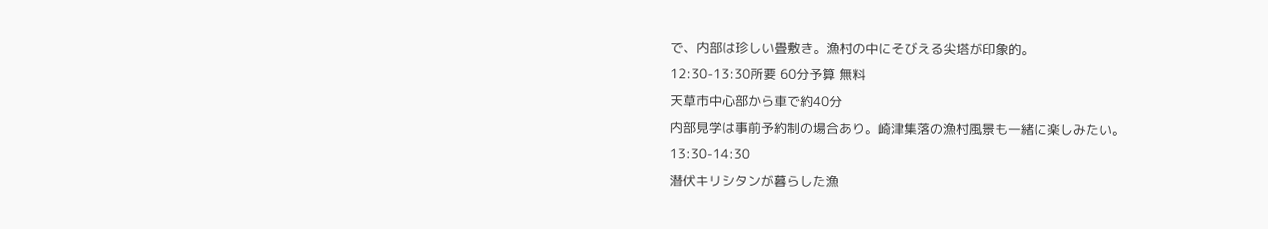で、内部は珍しい畳敷き。漁村の中にそびえる尖塔が印象的。
12:30-13:30所要 60分予算 無料
天草市中心部から車で約40分
内部見学は事前予約制の場合あり。崎津集落の漁村風景も一緒に楽しみたい。
13:30-14:30
潜伏キリシタンが暮らした漁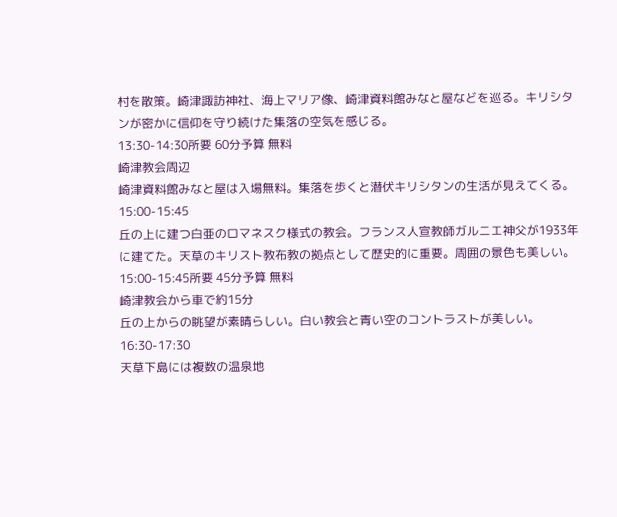村を散策。崎津諏訪神社、海上マリア像、崎津資料館みなと屋などを巡る。キリシタンが密かに信仰を守り続けた集落の空気を感じる。
13:30-14:30所要 60分予算 無料
崎津教会周辺
崎津資料館みなと屋は入場無料。集落を歩くと潜伏キリシタンの生活が見えてくる。
15:00-15:45
丘の上に建つ白亜のロマネスク様式の教会。フランス人宣教師ガルニエ神父が1933年に建てた。天草のキリスト教布教の拠点として歴史的に重要。周囲の景色も美しい。
15:00-15:45所要 45分予算 無料
崎津教会から車で約15分
丘の上からの眺望が素晴らしい。白い教会と青い空のコントラストが美しい。
16:30-17:30
天草下島には複数の温泉地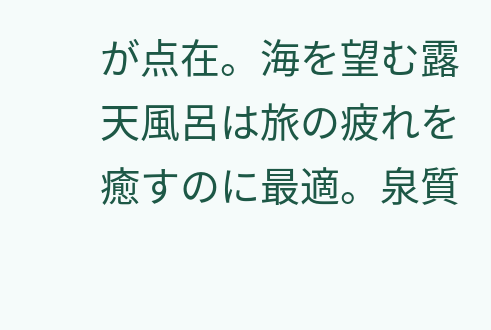が点在。海を望む露天風呂は旅の疲れを癒すのに最適。泉質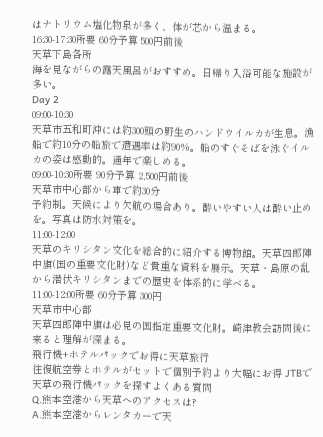はナトリウム塩化物泉が多く、体が芯から温まる。
16:30-17:30所要 60分予算 500円前後
天草下島各所
海を見ながらの露天風呂がおすすめ。日帰り入浴可能な施設が多い。
Day 2
09:00-10:30
天草市五和町沖には約300頭の野生のハンドウイルカが生息。漁船で約10分の船旅で遭遇率は約90%。船のすぐそばを泳ぐイルカの姿は感動的。通年で楽しめる。
09:00-10:30所要 90分予算 2,500円前後
天草市中心部から車で約30分
予約制。天候により欠航の場合あり。酔いやすい人は酔い止めを。写真は防水対策を。
11:00-12:00
天草のキリシタン文化を総合的に紹介する博物館。天草四郎陣中旗(国の重要文化財)など貴重な資料を展示。天草・島原の乱から潜伏キリシタンまでの歴史を体系的に学べる。
11:00-12:00所要 60分予算 300円
天草市中心部
天草四郎陣中旗は必見の国指定重要文化財。崎津教会訪問後に来ると理解が深まる。
飛行機+ホテルパックでお得に天草旅行
往復航空券とホテルがセットで個別予約より大幅にお得 JTBで天草の飛行機パックを探すよくある質問
Q.熊本空港から天草へのアクセスは?
A.熊本空港からレンタカーで天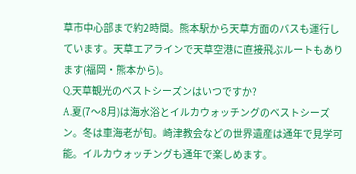草市中心部まで約2時間。熊本駅から天草方面のバスも運行しています。天草エアラインで天草空港に直接飛ぶルートもあります(福岡・熊本から)。
Q.天草観光のベストシーズンはいつですか?
A.夏(7〜8月)は海水浴とイルカウォッチングのベストシーズン。冬は車海老が旬。崎津教会などの世界遺産は通年で見学可能。イルカウォッチングも通年で楽しめます。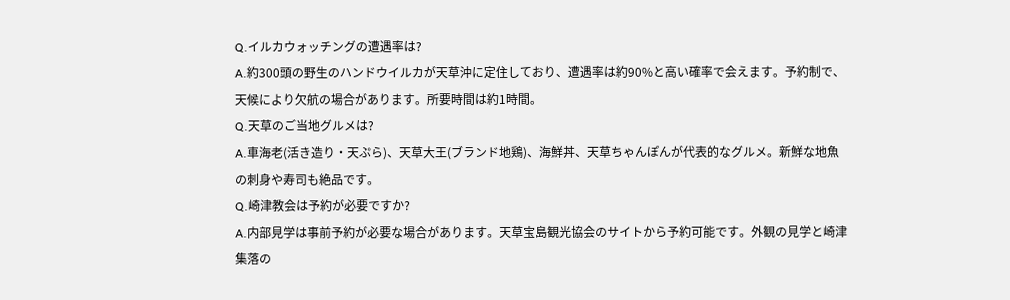Q.イルカウォッチングの遭遇率は?
A.約300頭の野生のハンドウイルカが天草沖に定住しており、遭遇率は約90%と高い確率で会えます。予約制で、天候により欠航の場合があります。所要時間は約1時間。
Q.天草のご当地グルメは?
A.車海老(活き造り・天ぷら)、天草大王(ブランド地鶏)、海鮮丼、天草ちゃんぽんが代表的なグルメ。新鮮な地魚の刺身や寿司も絶品です。
Q.崎津教会は予約が必要ですか?
A.内部見学は事前予約が必要な場合があります。天草宝島観光協会のサイトから予約可能です。外観の見学と崎津集落の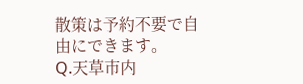散策は予約不要で自由にできます。
Q.天草市内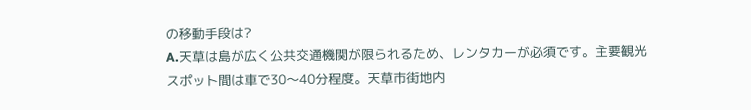の移動手段は?
A.天草は島が広く公共交通機関が限られるため、レンタカーが必須です。主要観光スポット間は車で30〜40分程度。天草市街地内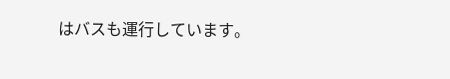はバスも運行しています。